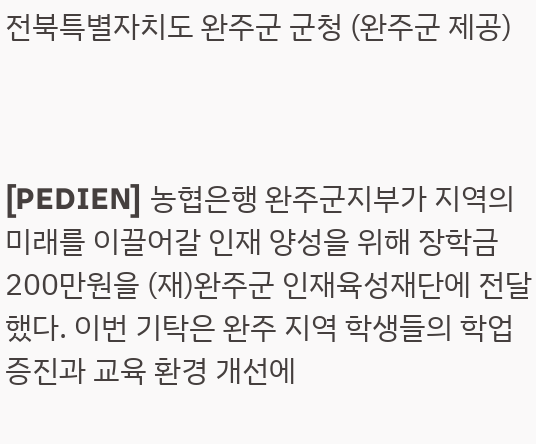전북특별자치도 완주군 군청 (완주군 제공)



[PEDIEN] 농협은행 완주군지부가 지역의 미래를 이끌어갈 인재 양성을 위해 장학금 200만원을 (재)완주군 인재육성재단에 전달했다. 이번 기탁은 완주 지역 학생들의 학업 증진과 교육 환경 개선에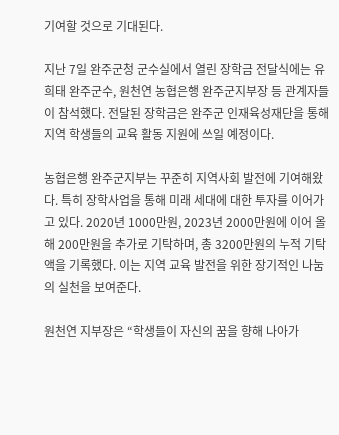기여할 것으로 기대된다.

지난 7일 완주군청 군수실에서 열린 장학금 전달식에는 유희태 완주군수, 원천연 농협은행 완주군지부장 등 관계자들이 참석했다. 전달된 장학금은 완주군 인재육성재단을 통해 지역 학생들의 교육 활동 지원에 쓰일 예정이다.

농협은행 완주군지부는 꾸준히 지역사회 발전에 기여해왔다. 특히 장학사업을 통해 미래 세대에 대한 투자를 이어가고 있다. 2020년 1000만원, 2023년 2000만원에 이어 올해 200만원을 추가로 기탁하며, 총 3200만원의 누적 기탁액을 기록했다. 이는 지역 교육 발전을 위한 장기적인 나눔의 실천을 보여준다.

원천연 지부장은 “학생들이 자신의 꿈을 향해 나아가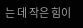는 데 작은 힘이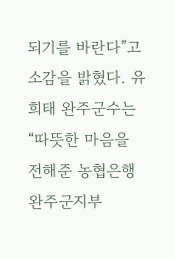되기를 바란다”고 소감을 밝혔다. 유희태 완주군수는 “따뜻한 마음을 전해준 농협은행 완주군지부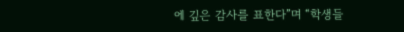에 깊은 감사를 표한다”며 “학생들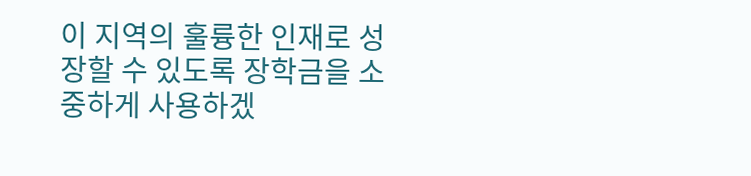이 지역의 훌륭한 인재로 성장할 수 있도록 장학금을 소중하게 사용하겠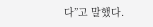다”고 말했다.